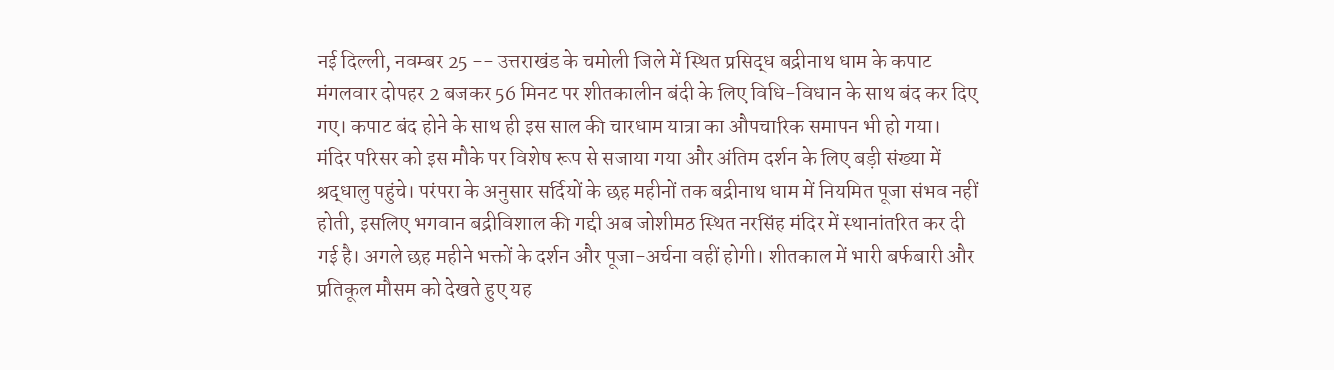नई दिल्ली, नवम्बर 25 -- उत्तराखंड के चमोली जिले में स्थित प्रसिद्ध बद्रीनाथ धाम के कपाट मंगलवार दोपहर 2 बजकर 56 मिनट पर शीतकालीन बंदी के लिए विधि-विधान के साथ बंद कर दिए गए। कपाट बंद होने के साथ ही इस साल की चारधाम यात्रा का औपचारिक समापन भी हो गया। मंदिर परिसर को इस मौके पर विशेष रूप से सजाया गया और अंतिम दर्शन के लिए बड़ी संख्या में श्रद्धालु पहुंचे। परंपरा के अनुसार सर्दियों के छह महीनों तक बद्रीनाथ धाम में नियमित पूजा संभव नहीं होती, इसलिए भगवान बद्रीविशाल की गद्दी अब जोशीमठ स्थित नरसिंह मंदिर में स्थानांतरित कर दी गई है। अगले छह महीने भक्तों के दर्शन और पूजा-अर्चना वहीं होगी। शीतकाल में भारी बर्फबारी और प्रतिकूल मौसम को देखते हुए यह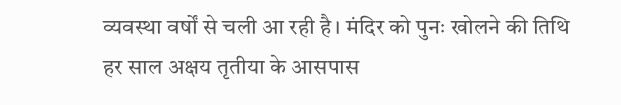व्यवस्था वर्षों से चली आ रही है। मंदिर को पुनः खोलने की तिथि हर साल अक्षय तृतीया के आसपास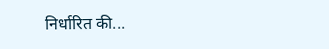निर्धारित की...